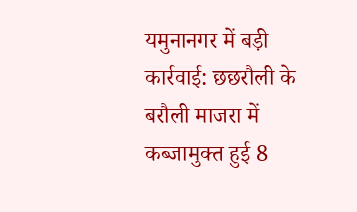यमुनानगर में बड़ी कार्रवाई: छछरौली के बरौली माजरा में कब्जामुक्त हुई 8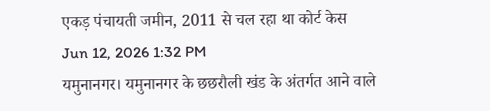एकड़ पंचायती जमीन, 2011 से चल रहा था कोर्ट केस
Jun 12, 2026 1:32 PM
यमुनानगर। यमुनानगर के छछरौली खंड के अंतर्गत आने वाले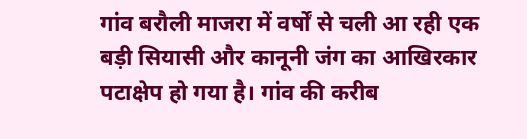गांव बरौली माजरा में वर्षों से चली आ रही एक बड़ी सियासी और कानूनी जंग का आखिरकार पटाक्षेप हो गया है। गांव की करीब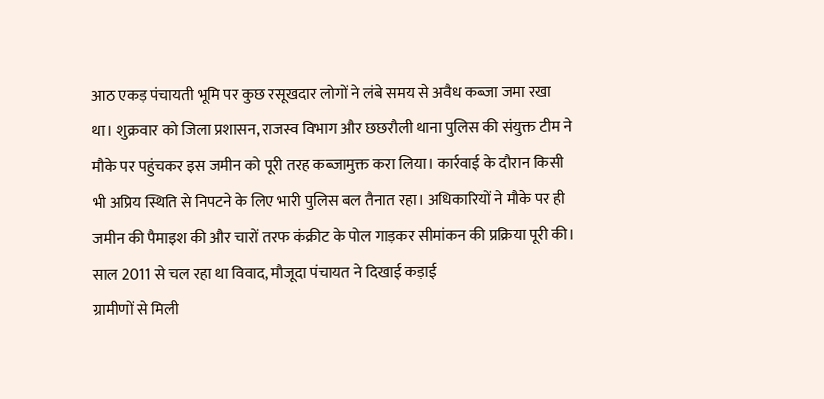आठ एकड़ पंचायती भूमि पर कुछ रसूखदार लोगों ने लंबे समय से अवैध कब्जा जमा रखा था। शुक्रवार को जिला प्रशासन, राजस्व विभाग और छछरौली थाना पुलिस की संयुक्त टीम ने मौके पर पहुंचकर इस जमीन को पूरी तरह कब्जामुक्त करा लिया। कार्रवाई के दौरान किसी भी अप्रिय स्थिति से निपटने के लिए भारी पुलिस बल तैनात रहा। अधिकारियों ने मौके पर ही जमीन की पैमाइश की और चारों तरफ कंक्रीट के पोल गाड़कर सीमांकन की प्रक्रिया पूरी की।
साल 2011 से चल रहा था विवाद, मौजूदा पंचायत ने दिखाई कड़ाई
ग्रामीणों से मिली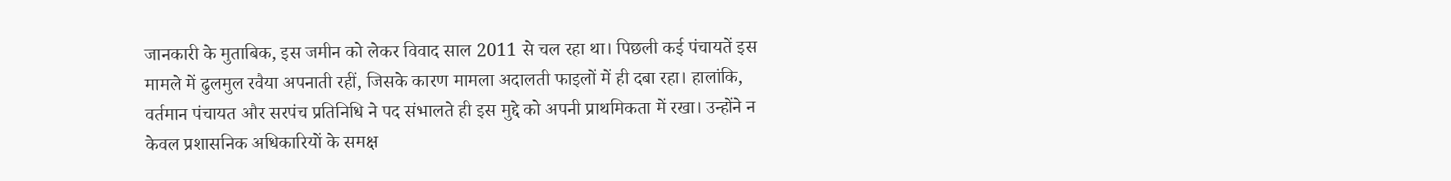जानकारी के मुताबिक, इस जमीन को लेकर विवाद साल 2011 से चल रहा था। पिछली कई पंचायतें इस मामले में ढुलमुल रवैया अपनाती रहीं, जिसके कारण मामला अदालती फाइलों में ही दबा रहा। हालांकि, वर्तमान पंचायत और सरपंच प्रतिनिधि ने पद संभालते ही इस मुद्दे को अपनी प्राथमिकता में रखा। उन्होंने न केवल प्रशासनिक अधिकारियों के समक्ष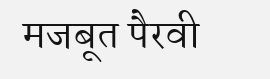मजबूत पैरवी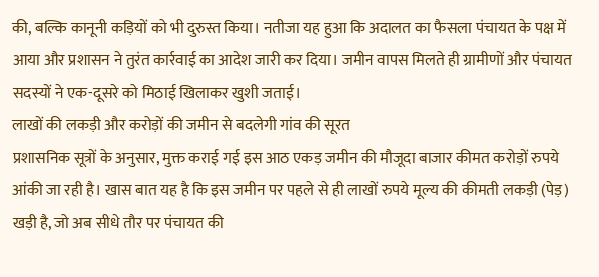की, बल्कि कानूनी कड़ियों को भी दुरुस्त किया। नतीजा यह हुआ कि अदालत का फैसला पंचायत के पक्ष में आया और प्रशासन ने तुरंत कार्रवाई का आदेश जारी कर दिया। जमीन वापस मिलते ही ग्रामीणों और पंचायत सदस्यों ने एक-दूसरे को मिठाई खिलाकर खुशी जताई।
लाखों की लकड़ी और करोड़ों की जमीन से बदलेगी गांव की सूरत
प्रशासनिक सूत्रों के अनुसार, मुक्त कराई गई इस आठ एकड़ जमीन की मौजूदा बाजार कीमत करोड़ों रुपये आंकी जा रही है। खास बात यह है कि इस जमीन पर पहले से ही लाखों रुपये मूल्य की कीमती लकड़ी (पेड़) खड़ी है, जो अब सीधे तौर पर पंचायत की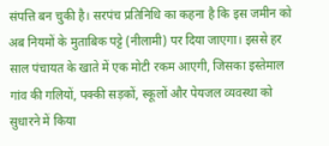संपत्ति बन चुकी है। सरपंच प्रतिनिधि का कहना है कि इस जमीन को अब नियमों के मुताबिक पट्टे (नीलामी) पर दिया जाएगा। इससे हर साल पंचायत के खाते में एक मोटी रकम आएगी, जिसका इस्तेमाल गांव की गलियों, पक्की सड़कों, स्कूलों और पेयजल व्यवस्था को सुधारने में किया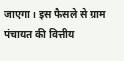जाएगा। इस फैसले से ग्राम पंचायत की वित्तीय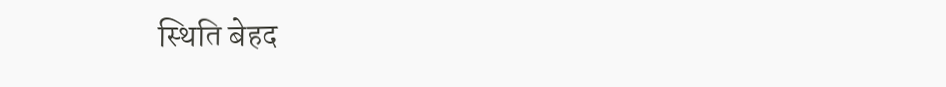स्थिति बेहद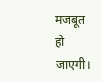मजबूत हो जाएगी।